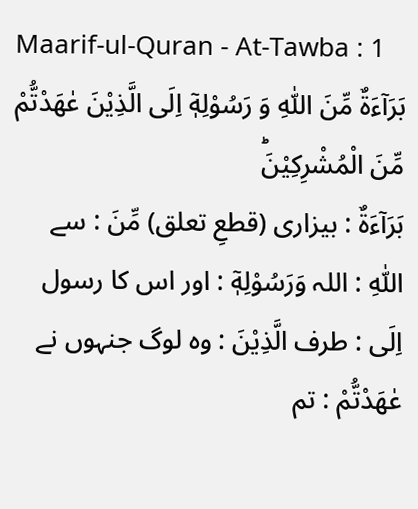Maarif-ul-Quran - At-Tawba : 1
بَرَآءَةٌ مِّنَ اللّٰهِ وَ رَسُوْلِهٖۤ اِلَى الَّذِیْنَ عٰهَدْتُّمْ مِّنَ الْمُشْرِكِیْنَؕ
بَرَآءَةٌ : بیزاری (قطعِ تعلق) مِّنَ : سے اللّٰهِ : اللہ وَرَسُوْلِهٖٓ : اور اس کا رسول اِلَى : طرف الَّذِيْنَ : وہ لوگ جنہوں نے عٰهَدْتُّمْ : تم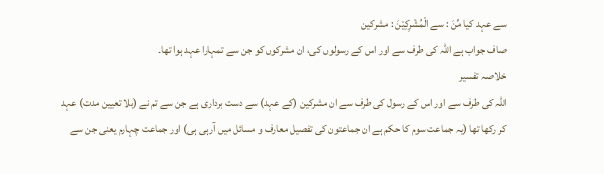سے عہد کیا مِّنَ : سے الْمُشْرِكِيْنَ : مشرکین
صاف جواب ہے اللہ کی طرف سے اور اس کے رسولوں کی، ان مشرکوں کو جن سے تمہارا عہد ہوا تھا۔
خلاصہ تفسیر
اللہ کی طرف سے اور اس کے رسول کی طرف سے ان مشرکین (کے عہد) سے دست برداری ہے جن سے تم نے (بلا تعیین مدت) عہد کر رکھا تھا (یہ جماعت سوم کا حکم ہے ان جماعتون کی تفصیل معارف و مسائل میں آرہی ہی) اور جماعت چہارم یعنی جن سے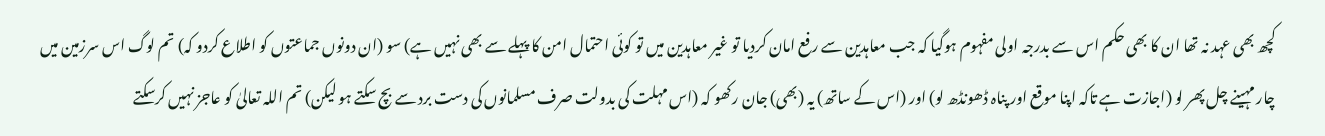کچھ بھی عہد نہ تھا ان کا بھی حکم اس سے بدرجہ اولی مفہوم ہوگیا کہ جب معاہدین سے رفع امان کردیا تو غیر معاہدین میں تو کوئی احتمال امن کا پہلے سے بھی نہیں ہے) سو (ان دونوں جماعتوں کو اطلاع کردو کہ) تم لوگ اس سرزمین میں چار مہینے چل پھر لو (اجازت ہے تاکہ اپنا موقع اور پناہ ڈھونڈھ لو) اور (اس کے ساتھ) یہ (بھی) جان رکھو کہ (اس مہلت کی بدولت صرف مسلمانوں کی دست برد سے بچ سکتے ہو لیکن) تم اللہ تعالیٰ کو عاجز نہیں کرسکتے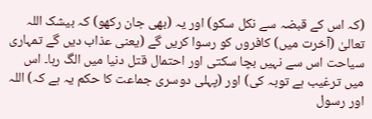(کہ اس کے قبضہ سے نکل سکو) اور یہ (بھی جان رکھو) کہ بیشک اللہ تعالیٰ (آخرت میں) کافروں کو رسوا کریں گے (یعنی عذاب دیں گے تمہاری سیاحت اس سے نہیں بچا سکتی اور احتمال قتل دنیا میں الگ رہا۔ اس میں ترغیب ہے توبہ کی) اور (پہلی دوسری جماعت کا حکم یہ ہے کہ) اللہ اور رسول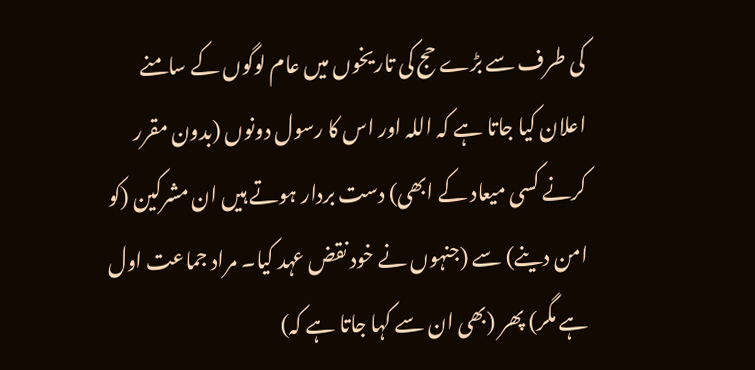کی طرف سے بڑے حج کی تاریخوں میں عام لوگوں کے سامنے اعلان کیا جاتا ہے کہ اللہ اور اس کا رسول دونوں (بدون مقرر کرنے کسی میعاد کے ابھی) دست بردار ہوتے ہیں ان مشرکین (کو امن دینے) سے (جنہوں نے خود نقض عہد کیا۔ مراد جماعت اول ہے مگر) پھر (بھی ان سے کہا جاتا ہے کہ)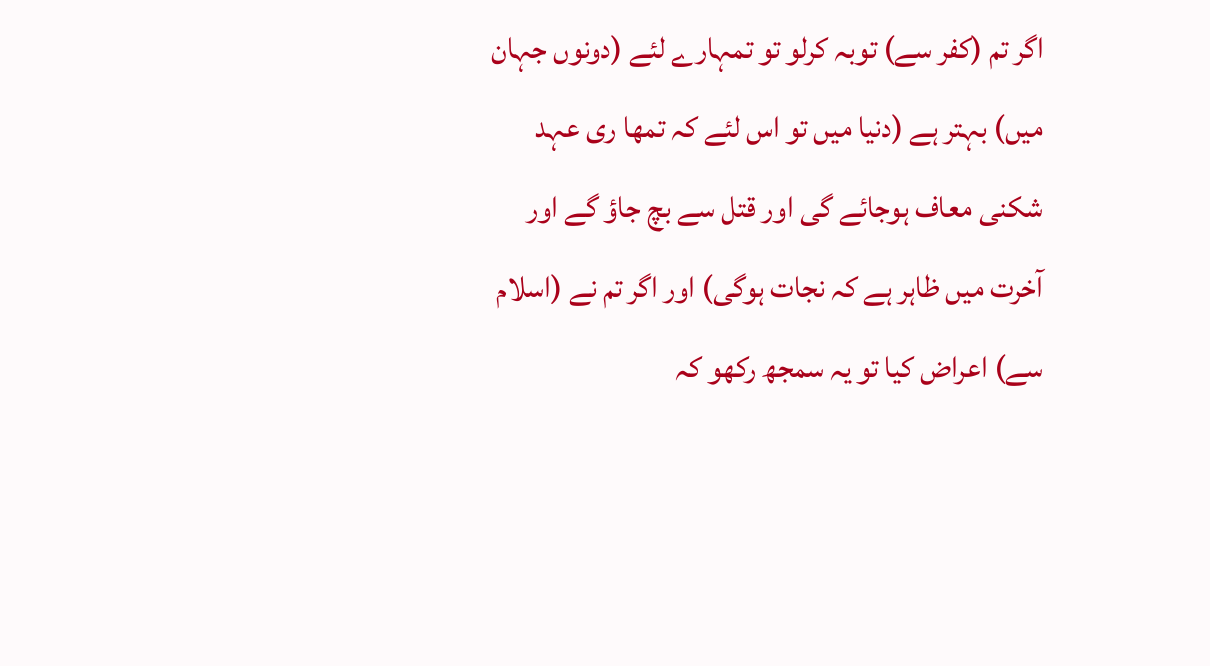اگر تم (کفر سے) توبہ کرلو تو تمہارے لئے (دونوں جہان میں) بہتر ہے (دنیا میں تو اس لئے کہ تمھا ری عہد شکنی معاف ہوجائے گی اور قتل سے بچ جاؤ گے اور آخرت میں ظاہر ہے کہ نجات ہوگی) اور اگر تم نے (اسلام سے) اعراض کیا تو یہ سمجھ رکھو کہ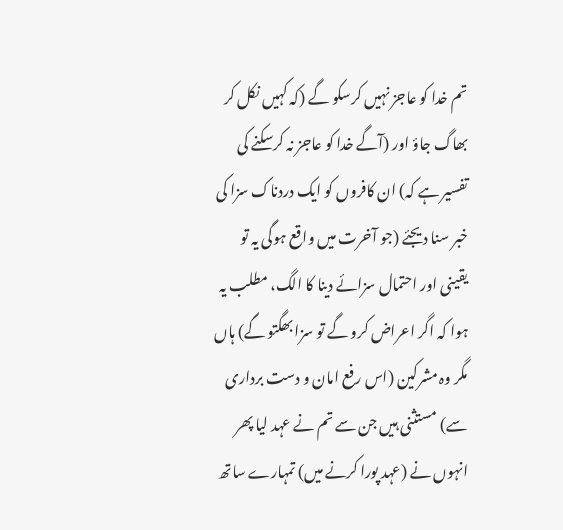تم خدا کو عاجز نہیں کرسکو گے (کہ کہیں نکل کر بھاگ جاؤ اور (آگے خدا کو عاجز نہ کرسکنے کی تفسیر ہے کہ) ان کافروں کو ایک دردناک سزا کی خبر سنا دیجئے (جو آخرت میں واقع ہوگی یہ تو یقینی اور احتمال سزائے دینا کا الگ، مطلب یہ ہوا کہ اگر اعراض کرو گے تو سزا بھگتو گے) ہاں مگر وہ مشرکین (اس رفع امان و دست برداری سے) مستثنی ہیں جن سے تم نے عہد لیا پھر انہوں نے (عہد پورا کرنے میں) تمہارے ساتھ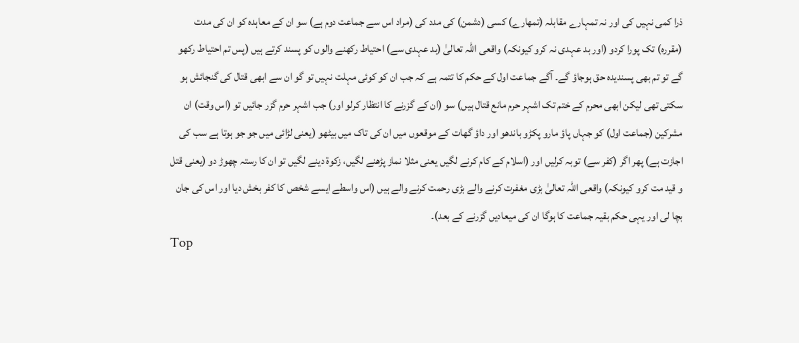ذرا کمی نہیں کی اور نہ تمہارے مقابلہ (تمھارے) کسی (دشمن) کی مدد کی (مراد اس سے جماعت دوم ہے) سو ان کے معاہدہ کو ان کی مدت (مقررہ) تک پورا کردو (اور بد عہدی نہ کرو کیونکہ) واقعی اللہ تعالیٰ (بد عہدی سے) احتیاط رکھنے والوں کو پسند کرتے ہیں (پس تم احتیاط رکھو گے تو تم بھی پسندیدہ حق ہوجاؤ گے۔ آگے جماعت اول کے حکم کا تتمہ ہے کہ جب ان کو کوئی مہلت نہیں تو گو ان سے ابھی قتال کی گنجائش ہو سکتی تھی لیکن ابھی محرم کے ختم تک اشہر حرم مانع قتال ہیں) سو (ان کے گزرنے کا انتظار کرلو اور) جب اشہر حرم گزر جائیں تو (اس وقت) ان مشرکین (جماعت اول) کو جہاں پاؤ مارو پکڑو باندھو اور داؤ گھات کے موقعوں میں ان کی تاک میں بیٹھو (یعنی لڑائی میں جو جو ہوتا ہے سب کی اجازت ہے) پھر اگر (کفر سے) توبہ کرلیں اور (اسلام کے کام کرنے لگیں یعنی مثلا نماز پڑھنے لگیں، زکوة دینے لگیں تو ان کا رستہ چھوڑ دو (یعنی قتل و قید مت کرو کیونکہ) واقعی اللہ تعالیٰ بڑی مغفرت کرنے والے بڑی رحمت کرنے والے ہیں (اس واسطے ایسے شخص کا کفر بخش دیا اور اس کی جان بچا لی اور یہی حکم بقیہ جماعت کا ہوگا ان کی میعادیں گزرنے کے بعد)۔
Top